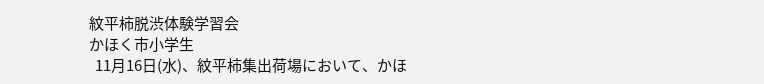紋平柿脱渋体験学習会
かほく市小学生
  11月16日(水)、紋平柿集出荷場において、かほ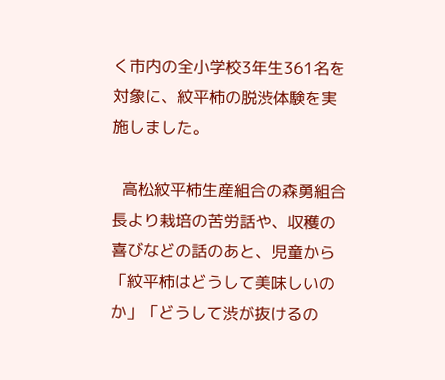く市内の全小学校3年生361名を対象に、紋平柿の脱渋体験を実施しました。

  高松紋平柿生産組合の森勇組合長より栽培の苦労話や、収穫の喜びなどの話のあと、児童から「紋平柿はどうして美味しいのか」「どうして渋が抜けるの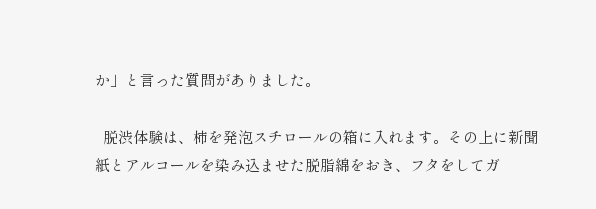か」と言った質問がありました。

  脱渋体験は、柿を発泡スチロールの箱に入れます。その上に新聞紙とアルコールを染み込ませた脱脂綿をおき、フタをしてガ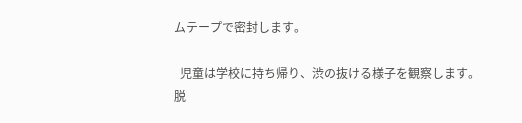ムテープで密封します。

  児童は学校に持ち帰り、渋の抜ける様子を観察します。
脱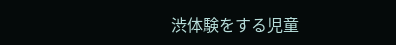渋体験をする児童